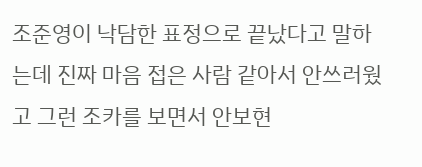조준영이 낙담한 표정으로 끝났다고 말하는데 진짜 마음 접은 사람 같아서 안쓰러웠고 그런 조카를 보면서 안보현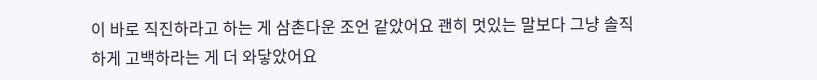이 바로 직진하라고 하는 게 삼촌다운 조언 같았어요 괜히 멋있는 말보다 그냥 솔직하게 고백하라는 게 더 와닿았어요